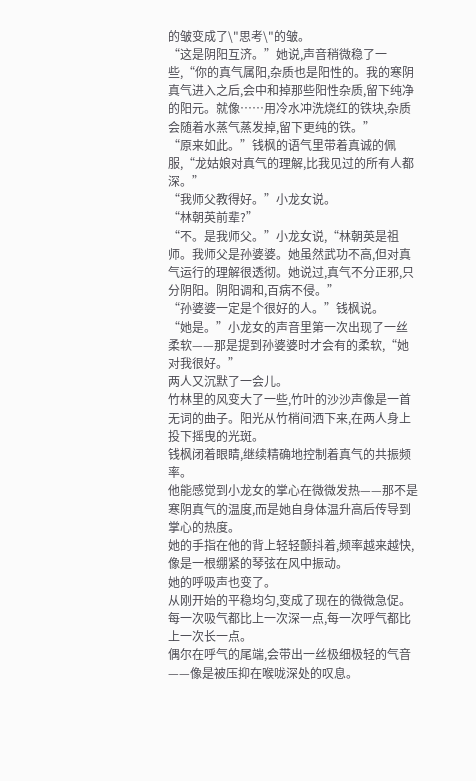的皱变成了\"思考\"的皱。
“这是阴阳互济。”她说,声音稍微稳了一些,“你的真气属阳,杂质也是阳性的。我的寒阴真气进入之后,会中和掉那些阳性杂质,留下纯净的阳元。就像……用冷水冲洗烧红的铁块,杂质会随着水蒸气蒸发掉,留下更纯的铁。”
“原来如此。”钱枫的语气里带着真诚的佩服,“龙姑娘对真气的理解,比我见过的所有人都深。”
“我师父教得好。”小龙女说。
“林朝英前辈?”
“不。是我师父。”小龙女说,“林朝英是祖师。我师父是孙婆婆。她虽然武功不高,但对真气运行的理解很透彻。她说过,真气不分正邪,只分阴阳。阴阳调和,百病不侵。”
“孙婆婆一定是个很好的人。”钱枫说。
“她是。”小龙女的声音里第一次出现了一丝柔软——那是提到孙婆婆时才会有的柔软,“她对我很好。”
两人又沉默了一会儿。
竹林里的风变大了一些,竹叶的沙沙声像是一首无词的曲子。阳光从竹梢间洒下来,在两人身上投下摇曳的光斑。
钱枫闭着眼睛,继续精确地控制着真气的共振频率。
他能感觉到小龙女的掌心在微微发热——那不是寒阴真气的温度,而是她自身体温升高后传导到掌心的热度。
她的手指在他的背上轻轻颤抖着,频率越来越快,像是一根绷紧的琴弦在风中振动。
她的呼吸声也变了。
从刚开始的平稳均匀,变成了现在的微微急促。
每一次吸气都比上一次深一点,每一次呼气都比上一次长一点。
偶尔在呼气的尾端,会带出一丝极细极轻的气音——像是被压抑在喉咙深处的叹息。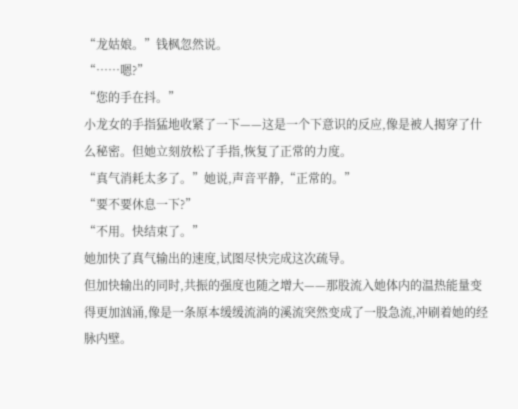“龙姑娘。”钱枫忽然说。
“……嗯?”
“您的手在抖。”
小龙女的手指猛地收紧了一下——这是一个下意识的反应,像是被人揭穿了什么秘密。但她立刻放松了手指,恢复了正常的力度。
“真气消耗太多了。”她说,声音平静,“正常的。”
“要不要休息一下?”
“不用。快结束了。”
她加快了真气输出的速度,试图尽快完成这次疏导。
但加快输出的同时,共振的强度也随之增大——那股流入她体内的温热能量变得更加汹涌,像是一条原本缓缓流淌的溪流突然变成了一股急流,冲刷着她的经脉内壁。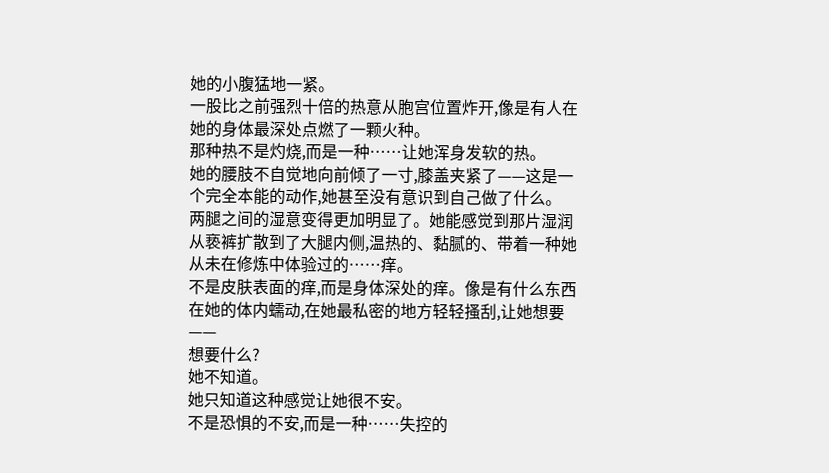她的小腹猛地一紧。
一股比之前强烈十倍的热意从胞宫位置炸开,像是有人在她的身体最深处点燃了一颗火种。
那种热不是灼烧,而是一种……让她浑身发软的热。
她的腰肢不自觉地向前倾了一寸,膝盖夹紧了——这是一个完全本能的动作,她甚至没有意识到自己做了什么。
两腿之间的湿意变得更加明显了。她能感觉到那片湿润从亵裤扩散到了大腿内侧,温热的、黏腻的、带着一种她从未在修炼中体验过的……痒。
不是皮肤表面的痒,而是身体深处的痒。像是有什么东西在她的体内蠕动,在她最私密的地方轻轻搔刮,让她想要——
想要什么?
她不知道。
她只知道这种感觉让她很不安。
不是恐惧的不安,而是一种……失控的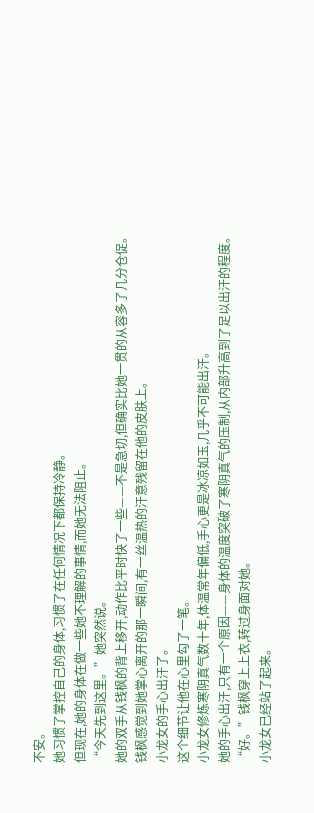不安。
她习惯了掌控自己的身体,习惯了在任何情况下都保持冷静。
但现在,她的身体在做一些她不理解的事情,而她无法阻止。
“今天先到这里。”她突然说。
她的双手从钱枫的背上移开,动作比平时快了一些——不是急切,但确实比她一贯的从容多了几分仓促。
钱枫感觉到她掌心离开的那一瞬间,有一丝温热的汗意残留在他的皮肤上。
小龙女的手心出汗了。
这个细节让他在心里勾了一笔。
小龙女修炼寒阴真气数十年,体温常年偏低,手心更是冰凉如玉,几乎不可能出汗。
她的手心出汗,只有一个原因——身体的温度突破了寒阴真气的压制,从内部升高到了足以出汗的程度。
“好。”钱枫穿上上衣,转过身面对她。
小龙女已经站了起来。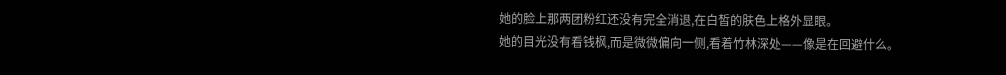她的脸上那两团粉红还没有完全消退,在白皙的肤色上格外显眼。
她的目光没有看钱枫,而是微微偏向一侧,看着竹林深处——像是在回避什么。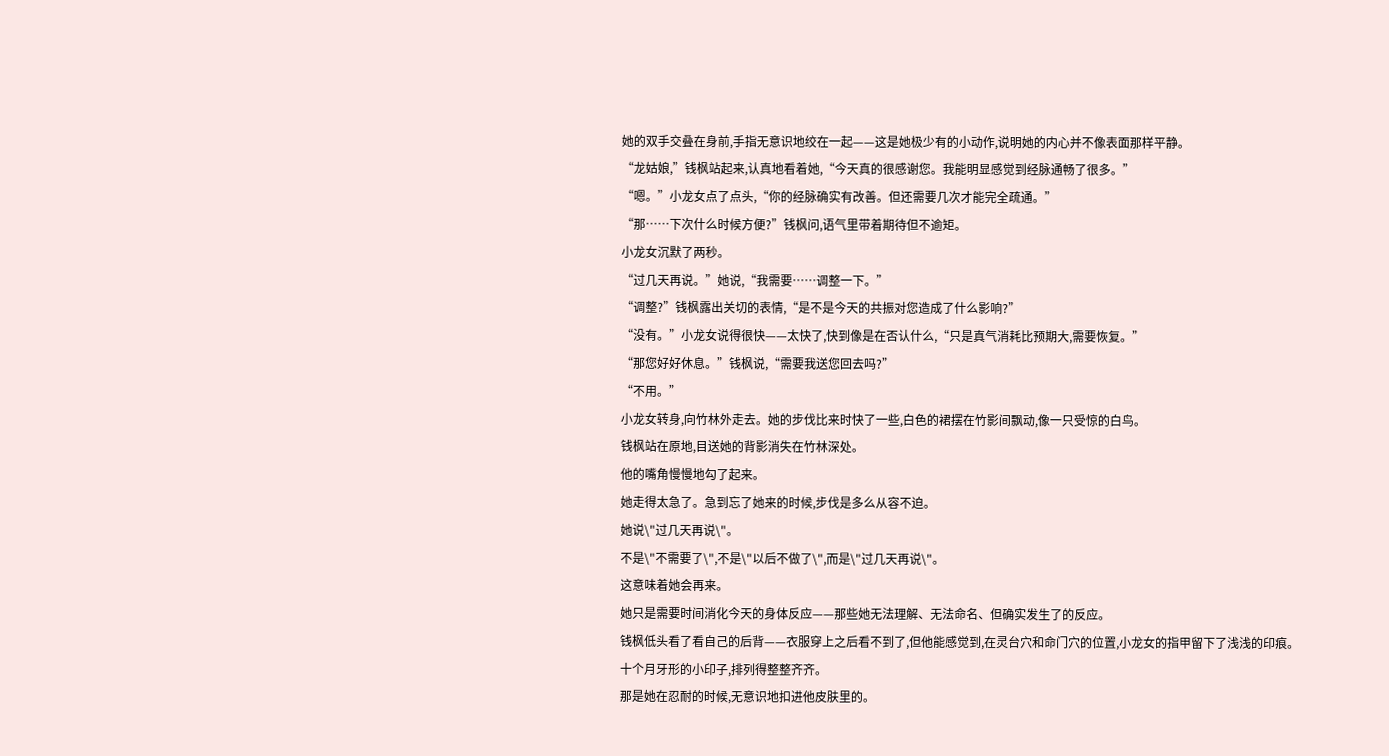她的双手交叠在身前,手指无意识地绞在一起——这是她极少有的小动作,说明她的内心并不像表面那样平静。
“龙姑娘,”钱枫站起来,认真地看着她,“今天真的很感谢您。我能明显感觉到经脉通畅了很多。”
“嗯。”小龙女点了点头,“你的经脉确实有改善。但还需要几次才能完全疏通。”
“那……下次什么时候方便?”钱枫问,语气里带着期待但不逾矩。
小龙女沉默了两秒。
“过几天再说。”她说,“我需要……调整一下。”
“调整?”钱枫露出关切的表情,“是不是今天的共振对您造成了什么影响?”
“没有。”小龙女说得很快——太快了,快到像是在否认什么,“只是真气消耗比预期大,需要恢复。”
“那您好好休息。”钱枫说,“需要我送您回去吗?”
“不用。”
小龙女转身,向竹林外走去。她的步伐比来时快了一些,白色的裙摆在竹影间飘动,像一只受惊的白鸟。
钱枫站在原地,目送她的背影消失在竹林深处。
他的嘴角慢慢地勾了起来。
她走得太急了。急到忘了她来的时候,步伐是多么从容不迫。
她说\"过几天再说\"。
不是\"不需要了\",不是\"以后不做了\",而是\"过几天再说\"。
这意味着她会再来。
她只是需要时间消化今天的身体反应——那些她无法理解、无法命名、但确实发生了的反应。
钱枫低头看了看自己的后背——衣服穿上之后看不到了,但他能感觉到,在灵台穴和命门穴的位置,小龙女的指甲留下了浅浅的印痕。
十个月牙形的小印子,排列得整整齐齐。
那是她在忍耐的时候,无意识地扣进他皮肤里的。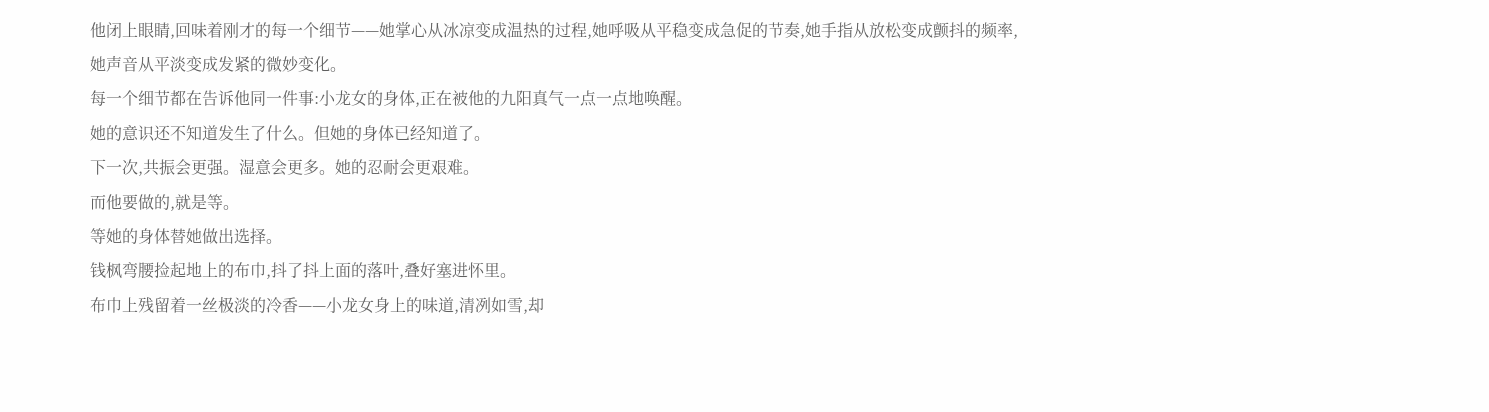他闭上眼睛,回味着刚才的每一个细节——她掌心从冰凉变成温热的过程,她呼吸从平稳变成急促的节奏,她手指从放松变成颤抖的频率,她声音从平淡变成发紧的微妙变化。
每一个细节都在告诉他同一件事:小龙女的身体,正在被他的九阳真气一点一点地唤醒。
她的意识还不知道发生了什么。但她的身体已经知道了。
下一次,共振会更强。湿意会更多。她的忍耐会更艰难。
而他要做的,就是等。
等她的身体替她做出选择。
钱枫弯腰捡起地上的布巾,抖了抖上面的落叶,叠好塞进怀里。
布巾上残留着一丝极淡的冷香——小龙女身上的味道,清冽如雪,却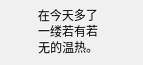在今天多了一缕若有若无的温热。